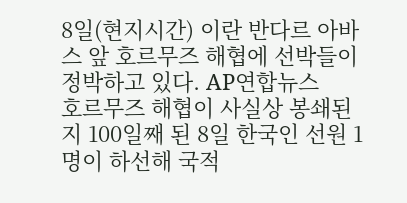8일(현지시간) 이란 반다르 아바스 앞 호르무즈 해협에 선박들이 정박하고 있다. AP연합뉴스
호르무즈 해협이 사실상 봉쇄된 지 100일째 된 8일 한국인 선원 1명이 하선해 국적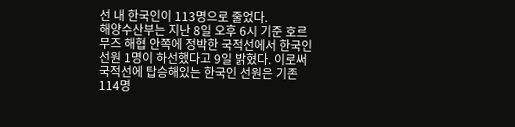선 내 한국인이 113명으로 줄었다.
해양수산부는 지난 8일 오후 6시 기준 호르무즈 해협 안쪽에 정박한 국적선에서 한국인 선원 1명이 하선했다고 9일 밝혔다. 이로써 국적선에 탑승해있는 한국인 선원은 기존 114명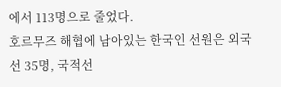에서 113명으로 줄었다.
호르무즈 해협에 남아있는 한국인 선원은 외국선 35명, 국적선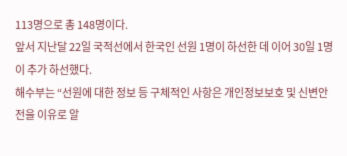113명으로 총 148명이다.
앞서 지난달 22일 국적선에서 한국인 선원 1명이 하선한 데 이어 30일 1명이 추가 하선했다.
해수부는 “선원에 대한 정보 등 구체적인 사항은 개인정보보호 및 신변안전을 이유로 알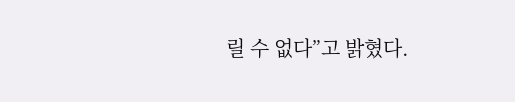릴 수 없다”고 밝혔다.